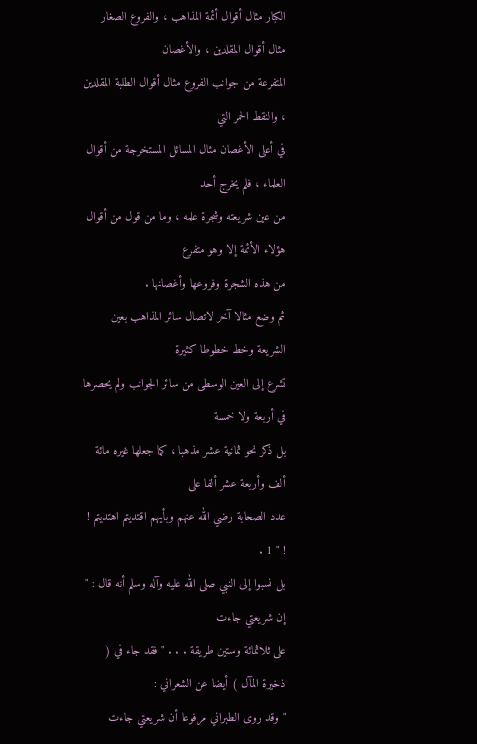الكبار مثال أقوال أئمة المذاهب ، والفروع الصغار مثال أقوال المقلدين ، والأغصان
المتفرعة من جوانب الفروع مثال أقوال الطلبة المقلدين ، والنقط الحمر التي
في أعلى الأغصان مثال المسائل المستخرجة من أقوال العلماء ، فلم يخرج أحد
من عين شريعته وشجرة علمه ، وما من قول من أقوال هؤلاء الأئمة إلا وهو متفرع
من هذه الشجرة وفروعها وأغصانها .
ثم وضع مثالا آخر لاتصال سائر المذاهب بعين الشريعة وخط خطوطا كثيرة
تشرع إلى العين الوسطى من سائر الجوانب ولم يحصرها في أربعة ولا خمسة
بل ذكر نحو ثمانية عشر مذهبا ، كما جعلها غيره مائة ألف وأربعة عشر ألفا على
عدد الصحابة رضي الله عنهم وبأيهم اقتديتم اهتديتم ! ! " 1 .
بل نسبوا إلى النبي صلى الله عليه وآله وسلم أنه قال : " إن شريعتي جاءت
على ثلاثمائة وستين طريقة . . . " فقد جاء في ( ذخيرة المآل ) أيضا عن الشعراني :
" وقد روى الطبراني مرفوعا أن شريعتي جاءت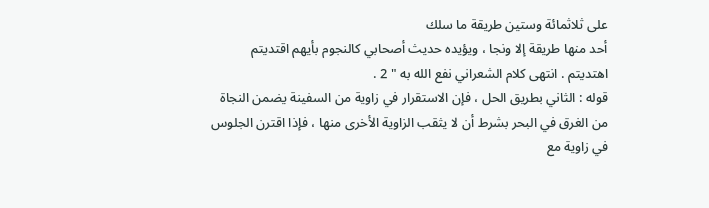على ثلاثمائة وستين طريقة ما سلك
أحد منها طريقة إلا ونجا ، ويؤيده حديث أصحابي كالنجوم بأيهم اقتديتم
اهتديتم . انتهى كلام الشعراني نفع الله به " 2 .
قوله : الثاني بطريق الحل ، فإن الاستقرار في زاوية من السفينة يضمن النجاة
من الغرق في البحر بشرط أن لا يثقب الزاوية الأخرى منها ، فإذا اقترن الجلوس
في زاوية مع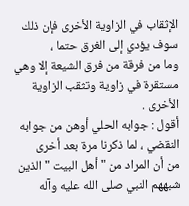الإثقاب في الزاوية الأخرى فإن ذلك سوف يؤدي إلى الغرق حتما ،
وما من فرقة من فرق الشيعة إلا وهي مستقرة في زاوية وتثقب الزاوية الأخرى .
أقول : جوابه الحلي أوهن من جوابه النقضي ، لما ذكرنا مرة بعد أخرى
من أن المراد من " أهل البيت " الذين شبههم النبي صلى الله عليه وآله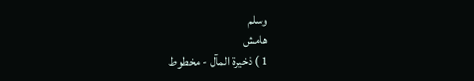وسلم
هامش
1 ) ذخيرة المآل - مخطوط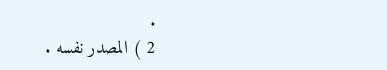.
2 ) المصدر نفسه .